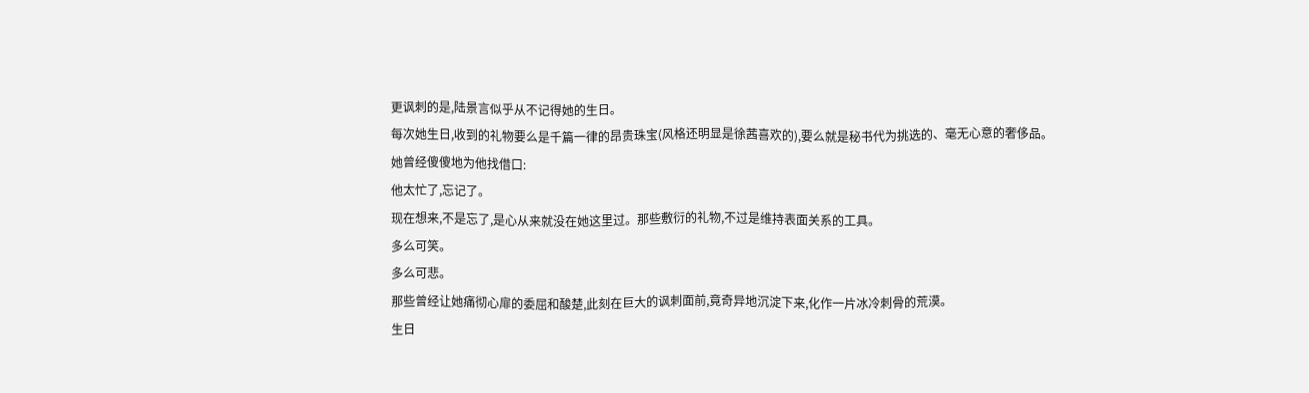更讽刺的是,陆景言似乎从不记得她的生日。
每次她生日,收到的礼物要么是千篇一律的昂贵珠宝(风格还明显是徐茜喜欢的),要么就是秘书代为挑选的、毫无心意的奢侈品。
她曾经傻傻地为他找借口:
他太忙了,忘记了。
现在想来,不是忘了,是心从来就没在她这里过。那些敷衍的礼物,不过是维持表面关系的工具。
多么可笑。
多么可悲。
那些曾经让她痛彻心扉的委屈和酸楚,此刻在巨大的讽刺面前,竟奇异地沉淀下来,化作一片冰冷刺骨的荒漠。
生日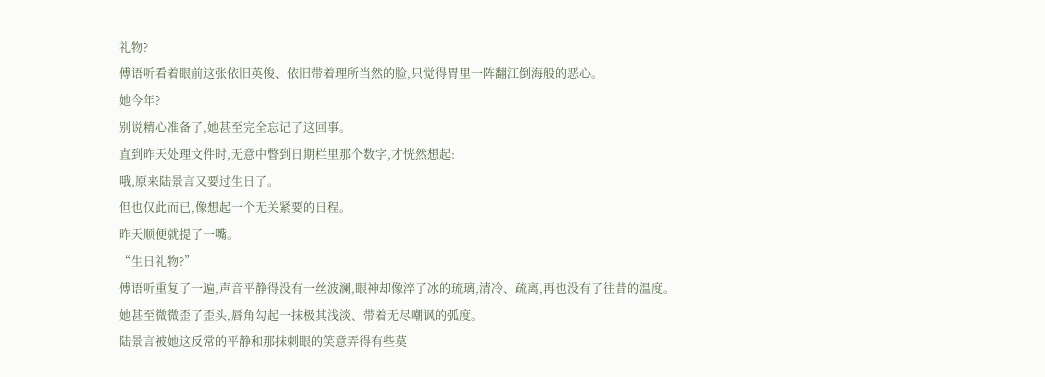礼物?
傅语听看着眼前这张依旧英俊、依旧带着理所当然的脸,只觉得胃里一阵翻江倒海般的恶心。
她今年?
别说精心准备了,她甚至完全忘记了这回事。
直到昨天处理文件时,无意中瞥到日期栏里那个数字,才恍然想起:
哦,原来陆景言又要过生日了。
但也仅此而已,像想起一个无关紧要的日程。
昨天顺便就提了一嘴。
“生日礼物?”
傅语听重复了一遍,声音平静得没有一丝波澜,眼神却像淬了冰的琉璃,清冷、疏离,再也没有了往昔的温度。
她甚至微微歪了歪头,唇角勾起一抹极其浅淡、带着无尽嘲讽的弧度。
陆景言被她这反常的平静和那抹刺眼的笑意弄得有些莫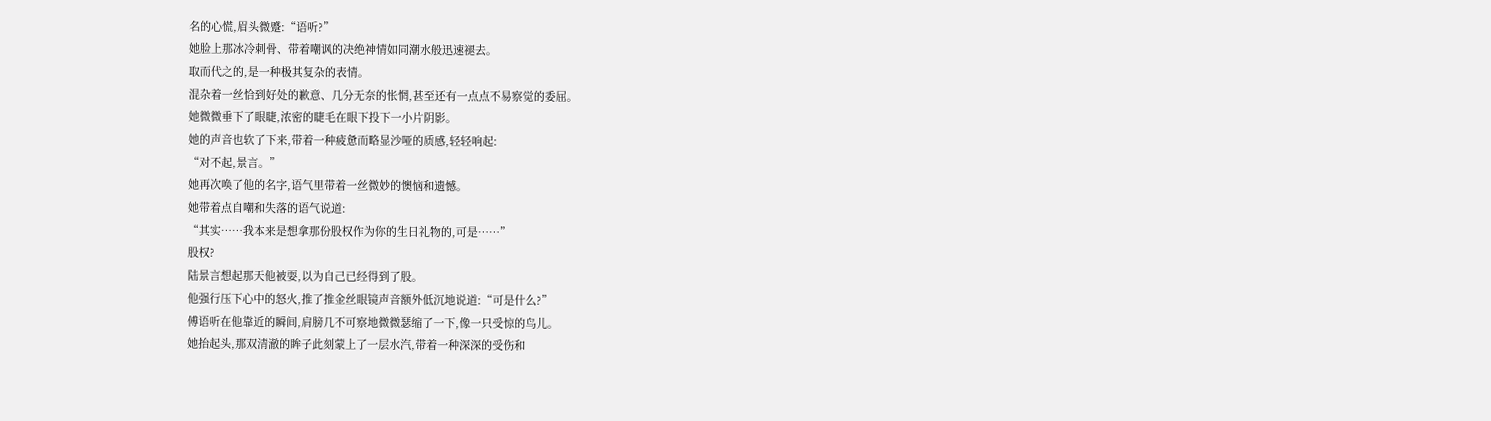名的心慌,眉头微蹙:“语听?”
她脸上那冰冷刺骨、带着嘲讽的决绝神情如同潮水般迅速褪去。
取而代之的,是一种极其复杂的表情。
混杂着一丝恰到好处的歉意、几分无奈的怅惘,甚至还有一点点不易察觉的委屈。
她微微垂下了眼睫,浓密的睫毛在眼下投下一小片阴影。
她的声音也软了下来,带着一种疲惫而略显沙哑的质感,轻轻响起:
“对不起,景言。”
她再次唤了他的名字,语气里带着一丝微妙的懊恼和遗憾。
她带着点自嘲和失落的语气说道:
“其实……我本来是想拿那份股权作为你的生日礼物的,可是……”
股权?
陆景言想起那天他被耍,以为自己已经得到了股。
他强行压下心中的怒火,推了推金丝眼镜声音额外低沉地说道:“可是什么?”
傅语听在他靠近的瞬间,肩膀几不可察地微微瑟缩了一下,像一只受惊的鸟儿。
她抬起头,那双清澈的眸子此刻蒙上了一层水汽,带着一种深深的受伤和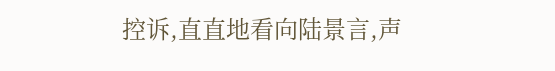控诉,直直地看向陆景言,声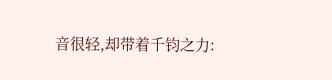音很轻,却带着千钧之力: